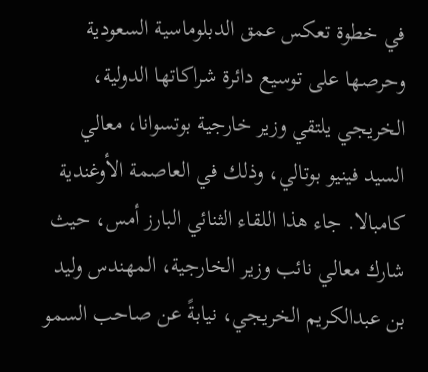في خطوة تعكس عمق الدبلوماسية السعودية وحرصها على توسيع دائرة شراكاتها الدولية، الخريجي يلتقي وزير خارجية بوتسوانا، معالي السيد فينيو بوتالي، وذلك في العاصمة الأوغندية كامبالا. جاء هذا اللقاء الثنائي البارز أمس، حيث شارك معالي نائب وزير الخارجية، المهندس وليد بن عبدالكريم الخريجي، نيابةً عن صاحب السمو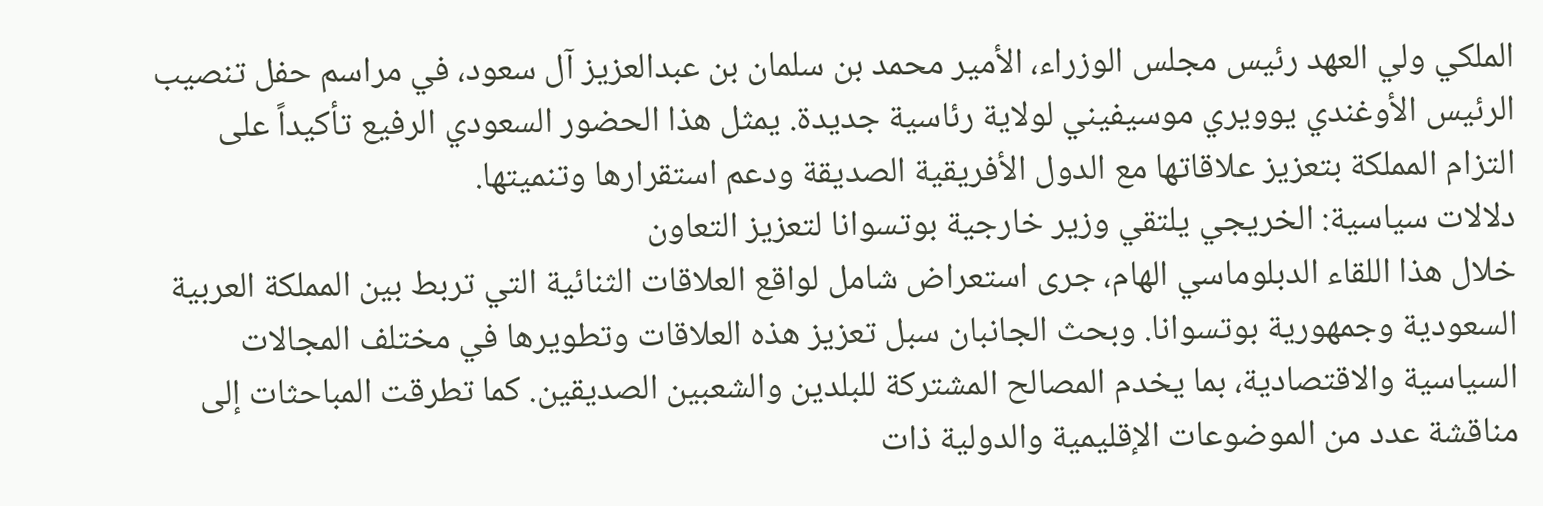الملكي ولي العهد رئيس مجلس الوزراء، الأمير محمد بن سلمان بن عبدالعزيز آل سعود، في مراسم حفل تنصيب الرئيس الأوغندي يوويري موسيفيني لولاية رئاسية جديدة. يمثل هذا الحضور السعودي الرفيع تأكيداً على التزام المملكة بتعزيز علاقاتها مع الدول الأفريقية الصديقة ودعم استقرارها وتنميتها.
دلالات سياسية: الخريجي يلتقي وزير خارجية بوتسوانا لتعزيز التعاون
خلال هذا اللقاء الدبلوماسي الهام، جرى استعراض شامل لواقع العلاقات الثنائية التي تربط بين المملكة العربية السعودية وجمهورية بوتسوانا. وبحث الجانبان سبل تعزيز هذه العلاقات وتطويرها في مختلف المجالات السياسية والاقتصادية، بما يخدم المصالح المشتركة للبلدين والشعبين الصديقين. كما تطرقت المباحثات إلى مناقشة عدد من الموضوعات الإقليمية والدولية ذات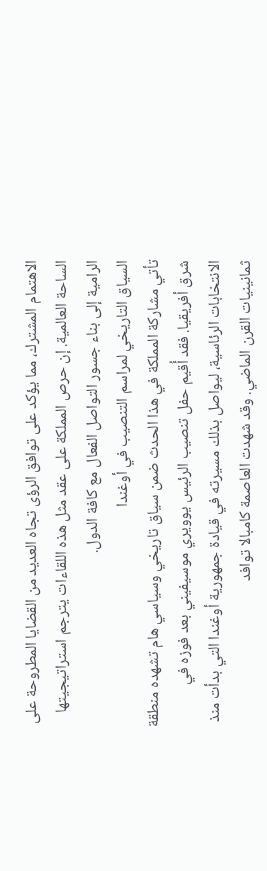الاهتمام المشترك، مما يؤكد على توافق الرؤى تجاه العديد من القضايا المطروحة على الساحة العالمية. إن حرص المملكة على عقد مثل هذه اللقاءات يترجم استراتيجيتها الرامية إلى بناء جسور التواصل الفعال مع كافة الدول.
السياق التاريخي لمراسم التنصيب في أوغندا
تأتي مشاركة المملكة في هذا الحدث ضمن سياق تاريخي وسياسي هام تشهده منطقة شرق أفريقيا. فقد أُقيم حفل تنصيب الرئيس يوويري موسيفيني بعد فوزه في الانتخابات الرئاسية، ليواصل بذلك مسيرته في قيادة جمهورية أوغندا التي بدأت منذ ثمانينيات القرن الماضي. وقد شهدت العاصمة كامبالا توافد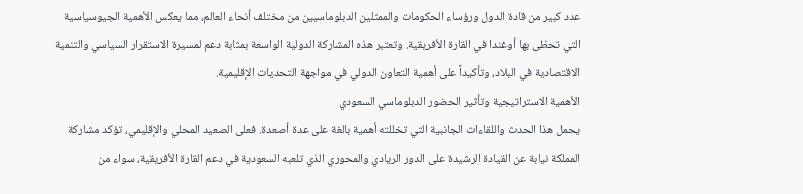عدد كبير من قادة الدول ورؤساء الحكومات والممثلين الدبلوماسيين من مختلف أنحاء العالم، مما يعكس الأهمية الجيوسياسية التي تحظى بها أوغندا في القارة الأفريقية. وتعتبر هذه المشاركة الدولية الواسعة بمثابة دعم لمسيرة الاستقرار السياسي والتنمية الاقتصادية في البلاد، وتأكيداً على أهمية التعاون الدولي في مواجهة التحديات الإقليمية.
الأهمية الاستراتيجية وتأثير الحضور الدبلوماسي السعودي
يحمل هذا الحدث واللقاءات الجانبية التي تخللته أهمية بالغة على عدة أصعدة. فعلى الصعيد المحلي والإقليمي، تؤكد مشاركة المملكة نيابة عن القيادة الرشيدة على الدور الريادي والمحوري الذي تلعبه السعودية في دعم القارة الأفريقية، سواء من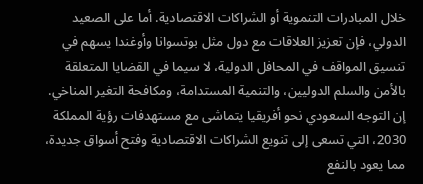خلال المبادرات التنموية أو الشراكات الاقتصادية. أما على الصعيد الدولي، فإن تعزيز العلاقات مع دول مثل بوتسوانا وأوغندا يسهم في تنسيق المواقف في المحافل الدولية، لا سيما في القضايا المتعلقة بالأمن والسلم الدوليين، والتنمية المستدامة، ومكافحة التغير المناخي. إن التوجه السعودي نحو أفريقيا يتماشى مع مستهدفات رؤية المملكة 2030، التي تسعى إلى تنويع الشراكات الاقتصادية وفتح أسواق جديدة، مما يعود بالنفع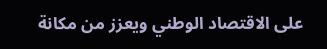على الاقتصاد الوطني ويعزز من مكانة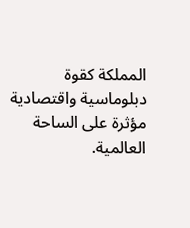المملكة كقوة دبلوماسية واقتصادية مؤثرة على الساحة العالمية.